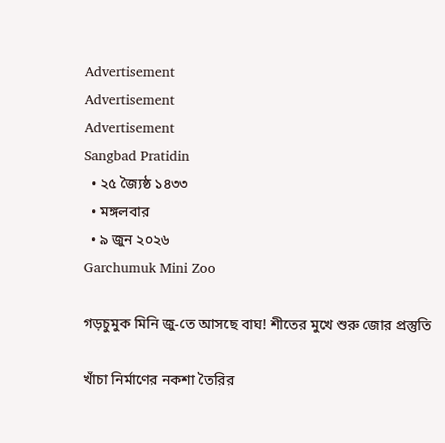Advertisement
Advertisement
Advertisement
Sangbad Pratidin
  • ২৫ জ্যৈষ্ঠ ১৪৩৩
  • মঙ্গলবার
  • ৯ জুন ২০২৬
Garchumuk Mini Zoo

গড়চুমুক মিনি জু-তে আসছে বাঘ! শীতের মুখে শুরু জোর প্রস্তুতি

খাঁচা নির্মাণের নকশা তৈরির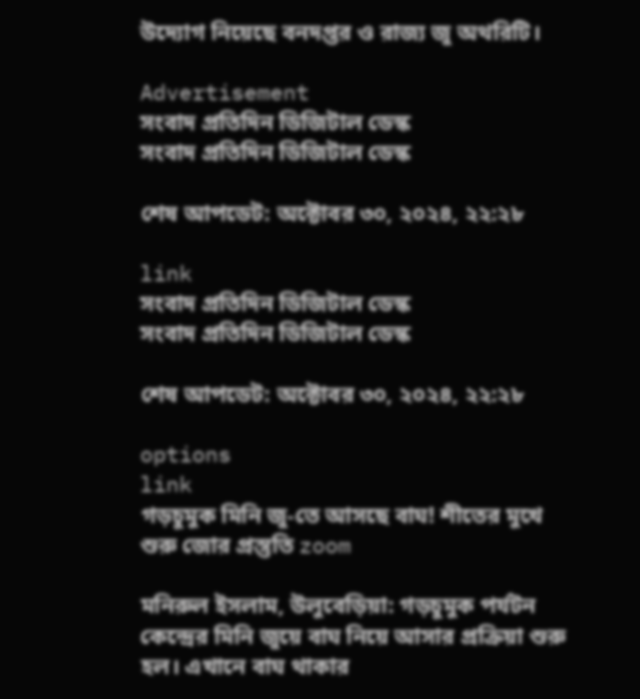উদ্যোগ নিয়েছে বনদপ্তর ও রাজ্য জু অথরিটি।

Advertisement
সংবাদ প্রতিদিন ডিজিটাল ডেস্ক
সংবাদ প্রতিদিন ডিজিটাল ডেস্ক

শেষ আপডেট: অক্টোবর ৩০, ২০২৪, ২২:২৮

link
সংবাদ প্রতিদিন ডিজিটাল ডেস্ক
সংবাদ প্রতিদিন ডিজিটাল ডেস্ক

শেষ আপডেট: অক্টোবর ৩০, ২০২৪, ২২:২৮

options
link
গড়চুমুক মিনি জু-তে আসছে বাঘ! শীতের মুখে শুরু জোর প্রস্তুতি zoom

মনিরুল ইসলাম, উলুবেড়িয়া: গড়চুমুক পর্যটন কেন্দ্রের মিনি জুয়ে বাঘ নিয়ে আসার প্রক্রিয়া শুরু হল। ‌এখানে বাঘ থাকার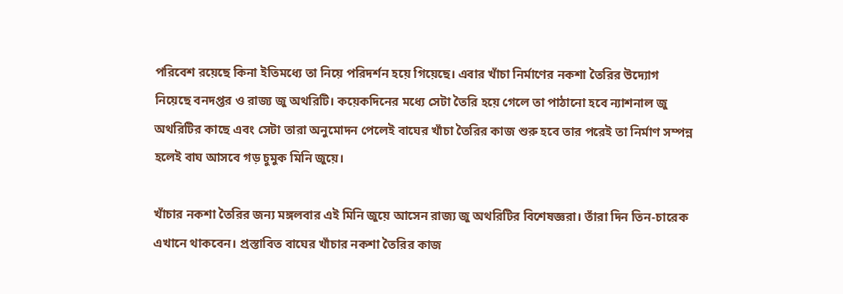পরিবেশ রয়েছে কিনা ইতিমধ্যে তা নিয়ে পরিদর্শন হয়ে গিয়েছে। এবার খাঁচা নির্মাণের নকশা তৈরির উদ্যোগ নিয়েছে বনদপ্তর ও রাজ্য জু অথরিটি। কয়েকদিনের মধ্যে সেটা তৈরি হয়ে গেলে তা পাঠানো হবে ন্যাশনাল জু অথরিটির কাছে এবং সেটা তারা অনুমোদন পেলেই বাঘের খাঁচা তৈরির কাজ শুরু হবে তার পরেই তা নির্মাণ সম্পন্ন হলেই বাঘ আসবে গড় চুমুক মিনি জুয়ে।

খাঁচার নকশা তৈরির জন্য মঙ্গলবার এই মিনি জুয়ে আসেন রাজ্য জু অথরিটির বিশেষজ্ঞরা। তাঁরা দিন তিন-চারেক এখানে থাকবেন। প্রস্তাবিত বাঘের খাঁচার নকশা তৈরির কাজ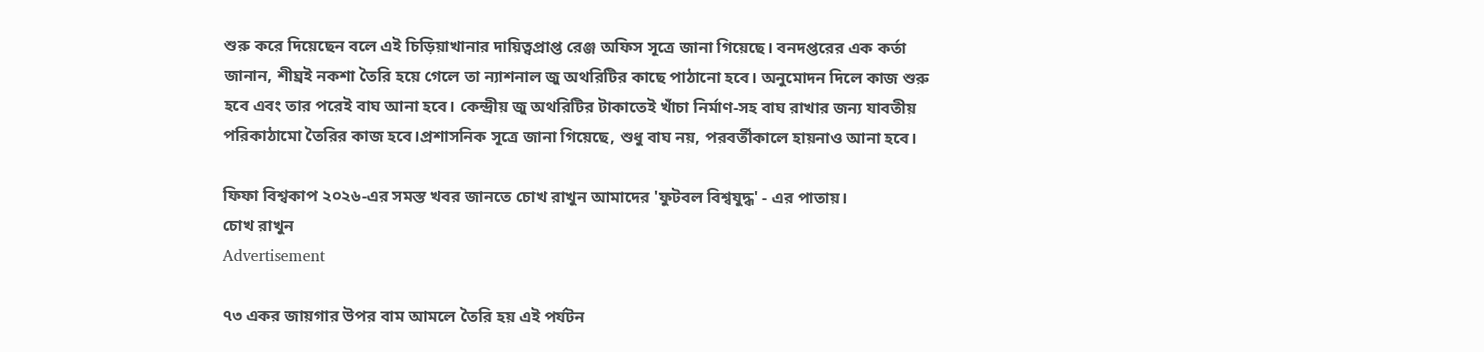শুরু করে দিয়েছেন বলে এই চিড়িয়াখানার দায়িত্বপ্রাপ্ত রেঞ্জ অফিস সূত্রে জানা গিয়েছে। বনদপ্তরের এক কর্তা জানান, শীঘ্রই নকশা তৈরি হয়ে গেলে তা ন্যাশনাল জু অথরিটির কাছে পাঠানো হবে। অনুমোদন দিলে কাজ শুরু হবে এবং তার পরেই বাঘ আনা হবে। কেন্দ্রীয় জু অথরিটির টাকাতেই খাঁচা নির্মাণ-সহ বাঘ রাখার জন্য যাবতীয় পরিকাঠামো তৈরির কাজ হবে।প্রশাসনিক সূত্রে জানা গিয়েছে, শুধু বাঘ নয়, পরবর্তীকালে হায়নাও আনা হবে।

ফিফা বিশ্বকাপ ২০২৬-এর সমস্ত খবর জানতে চোখ রাখুন আমাদের 'ফুটবল বিশ্বযুদ্ধ' - এর পাতায়।
চোখ রাখুন
Advertisement

৭৩ একর জায়গার উপর বাম আমলে তৈরি হয় এই পর্যটন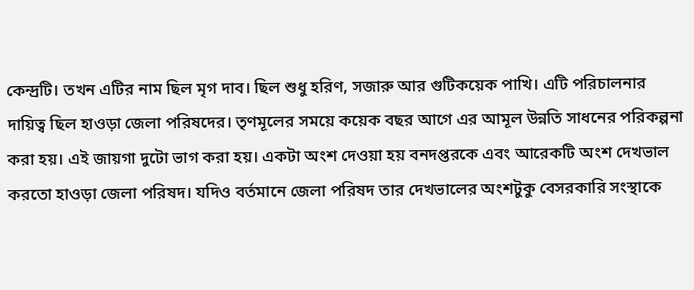কেন্দ্রটি। তখন এটির নাম ছিল মৃগ দাব। ছিল শুধু হরিণ, সজারু আর গুটিকয়েক পাখি। এটি পরিচালনার দায়িত্ব ছিল হাওড়া জেলা পরিষদের। তৃণমূলের সময়ে কয়েক বছর আগে এর আমূল উন্নতি সাধনের পরিকল্পনা করা হয়। এই জায়গা দুটো ভাগ করা হয়। একটা অংশ দেওয়া হয় বনদপ্তরকে এবং আরেকটি অংশ দেখভাল করতো হাওড়া জেলা পরিষদ। যদিও বর্তমানে জেলা পরিষদ তার দেখভালের অংশটুকু বেসরকারি সংস্থাকে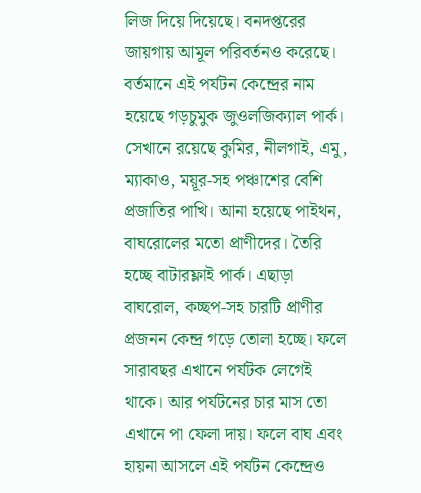লিজ দিয়ে দিয়েছে। বনদপ্তরের জায়গায় আমূল পরিবর্তনও করেছে। বর্তমানে এই পর্যটন কেন্দ্রের নাম হয়েছে গড়চুমুক জুওলজিক্যাল পার্ক। সেখানে রয়েছে কুমির, নীলগাই, এমু, ম্যাকাও, ময়ূর-সহ পঞ্চাশের বেশি প্রজাতির পাখি। আনা হয়েছে পাইথন, বাঘরোলের মতো প্রাণীদের। তৈরি হচ্ছে বাটারফ্লাই পার্ক। এছাড়া বাঘরোল, কচ্ছপ-সহ চারটি প্রাণীর প্রজনন কেন্দ্র গড়ে তোলা হচ্ছে। ফলে সারাবছর এখানে পর্যটক লেগেই থাকে। আর পর্যটনের চার মাস তো এখানে পা ফেলা দায়। ফলে বাঘ এবং হায়না আসলে এই পর্যটন কেন্দ্রেও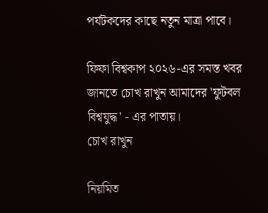পর্যটকদের কাছে নতুন মাত্রা পাবে।

ফিফা বিশ্বকাপ ২০২৬-এর সমস্ত খবর জানতে চোখ রাখুন আমাদের 'ফুটবল বিশ্বযুদ্ধ' - এর পাতায়।
চোখ রাখুন

নিয়মিত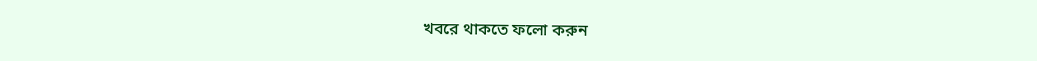খবরে থাকতে ফলো করুন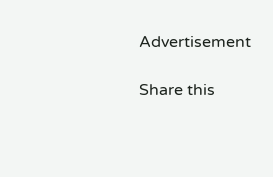Advertisement

Share this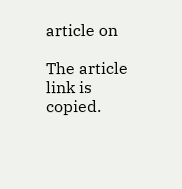article on

The article link is copied.